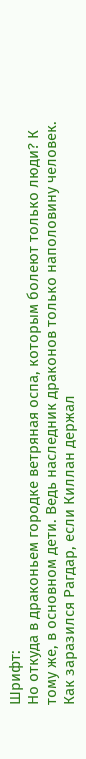Шрифт:
Но откуда в драконьем городке ветряная оспа, которым болеют только люди? К тому же, в основном дети. Ведь наследник драконов только наполовину человек. Как заразился Рагдар, если Киллан держал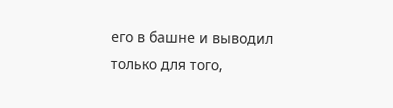его в башне и выводил только для того,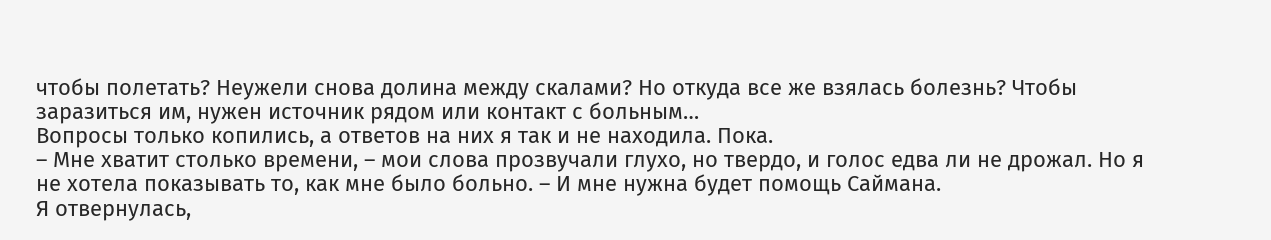чтобы полетать? Неужели снова долина между скалами? Но откуда все же взялась болезнь? Чтобы заразиться им, нужен источник рядом или контакт с больным…
Вопросы только копились, а ответов на них я так и не находила. Пока.
– Мне хватит столько времени, – мои слова прозвучали глухо, но твердо, и голос едва ли не дрожал. Но я не хотела показывать то, как мне было больно. – И мне нужна будет помощь Саймана.
Я отвернулась,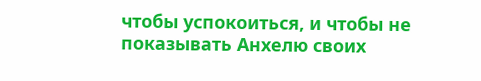чтобы успокоиться, и чтобы не показывать Анхелю своих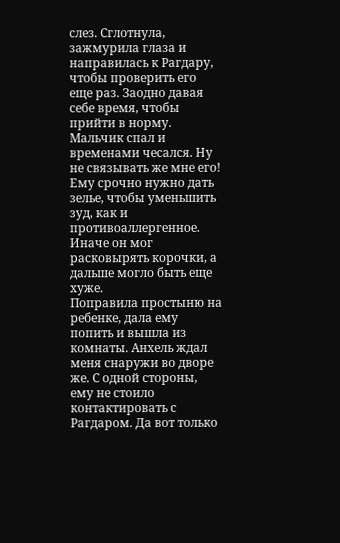слез. Сглотнула, зажмурила глаза и направилась к Рагдару, чтобы проверить его еще раз. Заодно давая себе время, чтобы прийти в норму. Мальчик спал и временами чесался. Ну не связывать же мне его! Ему срочно нужно дать зелье, чтобы уменьшить зуд, как и противоаллергенное. Иначе он мог расковырять корочки, а дальше могло быть еще хуже.
Поправила простыню на ребенке, дала ему попить и вышла из комнаты. Анхель ждал меня снаружи во дворе же. С одной стороны, ему не стоило контактировать с Рагдаром. Да вот только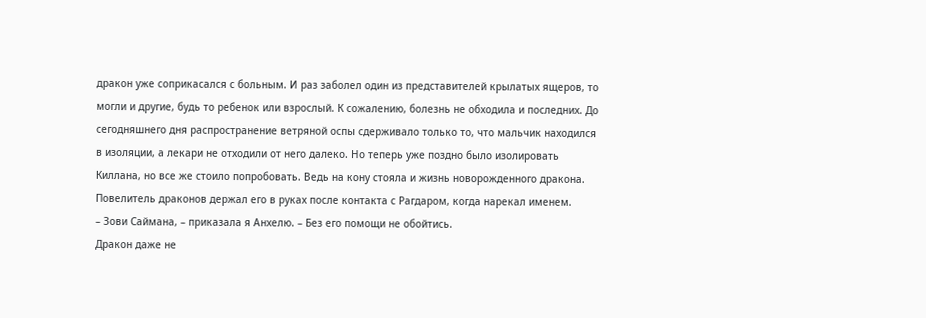дракон уже соприкасался с больным. И раз заболел один из представителей крылатых ящеров, то могли и другие, будь то ребенок или взрослый. К сожалению, болезнь не обходила и последних. До сегодняшнего дня распространение ветряной оспы сдерживало только то, что мальчик находился в изоляции, а лекари не отходили от него далеко. Но теперь уже поздно было изолировать Киллана, но все же стоило попробовать. Ведь на кону стояла и жизнь новорожденного дракона. Повелитель драконов держал его в руках после контакта с Рагдаром, когда нарекал именем.
– Зови Саймана, – приказала я Анхелю. – Без его помощи не обойтись.
Дракон даже не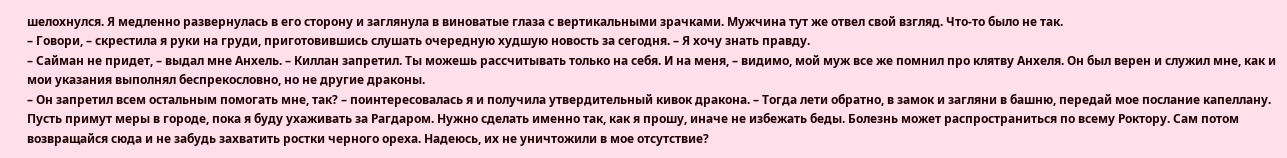шелохнулся. Я медленно развернулась в его сторону и заглянула в виноватые глаза с вертикальными зрачками. Мужчина тут же отвел свой взгляд. Что-то было не так.
– Говори, – скрестила я руки на груди, приготовившись слушать очередную худшую новость за сегодня. – Я хочу знать правду.
– Сайман не придет, – выдал мне Анхель. – Киллан запретил. Ты можешь рассчитывать только на себя. И на меня, – видимо, мой муж все же помнил про клятву Анхеля. Он был верен и служил мне, как и мои указания выполнял беспрекословно, но не другие драконы.
– Он запретил всем остальным помогать мне, так? – поинтересовалась я и получила утвердительный кивок дракона. – Тогда лети обратно, в замок и загляни в башню, передай мое послание капеллану. Пусть примут меры в городе, пока я буду ухаживать за Рагдаром. Нужно сделать именно так, как я прошу, иначе не избежать беды. Болезнь может распространиться по всему Роктору. Сам потом возвращайся сюда и не забудь захватить ростки черного ореха. Надеюсь, их не уничтожили в мое отсутствие?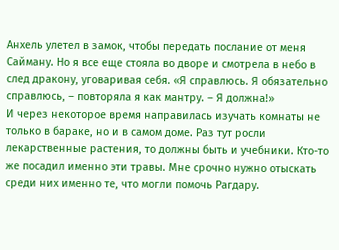Анхель улетел в замок, чтобы передать послание от меня Сайману. Но я все еще стояла во дворе и смотрела в небо в след дракону, уговаривая себя. «Я справлюсь. Я обязательно справлюсь, – повторяла я как мантру. – Я должна!»
И через некоторое время направилась изучать комнаты не только в бараке, но и в самом доме. Раз тут росли лекарственные растения, то должны быть и учебники. Кто-то же посадил именно эти травы. Мне срочно нужно отыскать среди них именно те, что могли помочь Рагдару.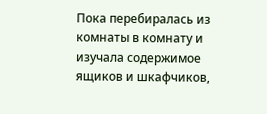Пока перебиралась из комнаты в комнату и изучала содержимое ящиков и шкафчиков,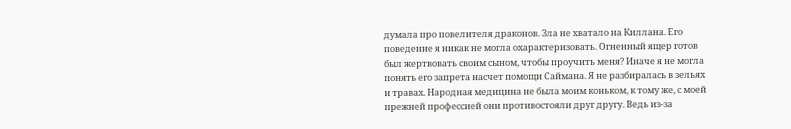думала про повелителя драконов. Зла не хватало на Киллана. Его поведение я никак не могла охарактеризовать. Огненный ящер готов был жертвовать своим сыном, чтобы проучить меня? Иначе я не могла понять его запрета насчет помощи Саймана. Я не разбиралась в зельях и травах. Народная медицина не была моим коньком, к тому же, с моей прежней профессией они противостояли друг другу. Ведь из-за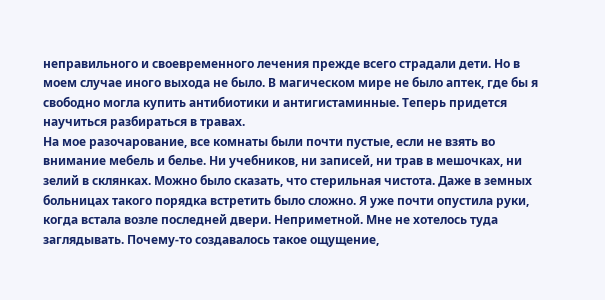неправильного и своевременного лечения прежде всего страдали дети. Но в моем случае иного выхода не было. В магическом мире не было аптек, где бы я свободно могла купить антибиотики и антигистаминные. Теперь придется научиться разбираться в травах.
На мое разочарование, все комнаты были почти пустые, если не взять во внимание мебель и белье. Ни учебников, ни записей, ни трав в мешочках, ни зелий в склянках. Можно было сказать, что стерильная чистота. Даже в земных больницах такого порядка встретить было сложно. Я уже почти опустила руки, когда встала возле последней двери. Неприметной. Мне не хотелось туда заглядывать. Почему-то создавалось такое ощущение,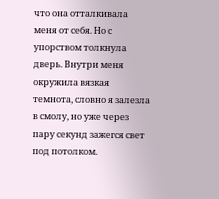что она отталкивала меня от себя. Но с упорством толкнула дверь. Внутри меня окружила вязкая темнота, словно я залезла в смолу, но уже через пару секунд зажегся свет под потолком.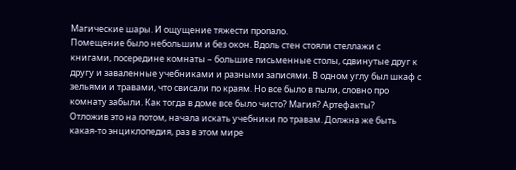Магические шары. И ощущение тяжести пропало.
Помещение было небольшим и без окон. Вдоль стен стояли стеллажи с книгами, посередине комнаты – большие письменные столы, сдвинутые друг к другу и заваленные учебниками и разными записями. В одном углу был шкаф с зельями и травами, что свисали по краям. Но все было в пыли, словно про комнату забыли. Как тогда в доме все было чисто? Магия? Артефакты?
Отложив это на потом, начала искать учебники по травам. Должна же быть какая-то энциклопедия, раз в этом мире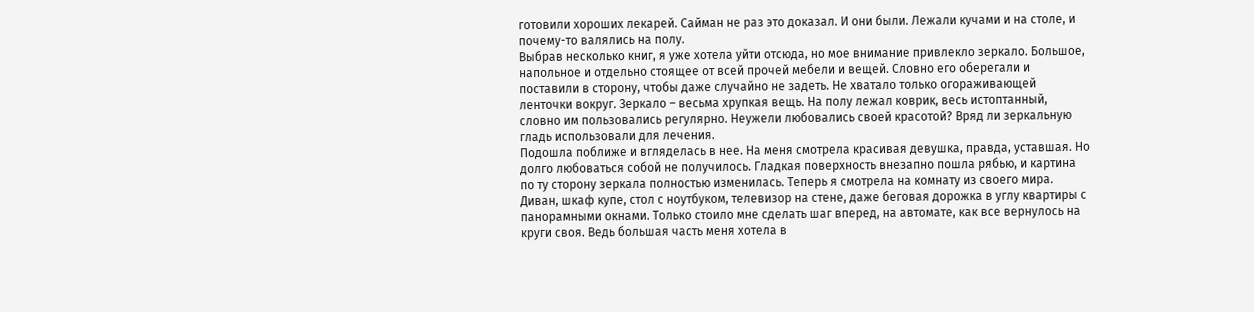готовили хороших лекарей. Сайман не раз это доказал. И они были. Лежали кучами и на столе, и почему-то валялись на полу.
Выбрав несколько книг, я уже хотела уйти отсюда, но мое внимание привлекло зеркало. Большое, напольное и отдельно стоящее от всей прочей мебели и вещей. Словно его оберегали и поставили в сторону, чтобы даже случайно не задеть. Не хватало только огораживающей ленточки вокруг. Зеркало – весьма хрупкая вещь. На полу лежал коврик, весь истоптанный, словно им пользовались регулярно. Неужели любовались своей красотой? Вряд ли зеркальную гладь использовали для лечения.
Подошла поближе и вгляделась в нее. На меня смотрела красивая девушка, правда, уставшая. Но долго любоваться собой не получилось. Гладкая поверхность внезапно пошла рябью, и картина по ту сторону зеркала полностью изменилась. Теперь я смотрела на комнату из своего мира. Диван, шкаф купе, стол с ноутбуком, телевизор на стене, даже беговая дорожка в углу квартиры с панорамными окнами. Только стоило мне сделать шаг вперед, на автомате, как все вернулось на круги своя. Ведь большая часть меня хотела в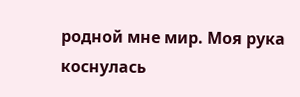родной мне мир. Моя рука коснулась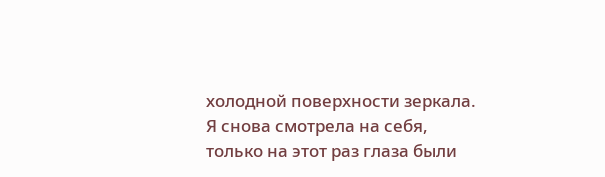холодной поверхности зеркала. Я снова смотрела на себя, только на этот раз глаза были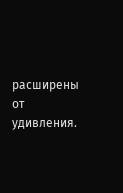расширены от удивления.